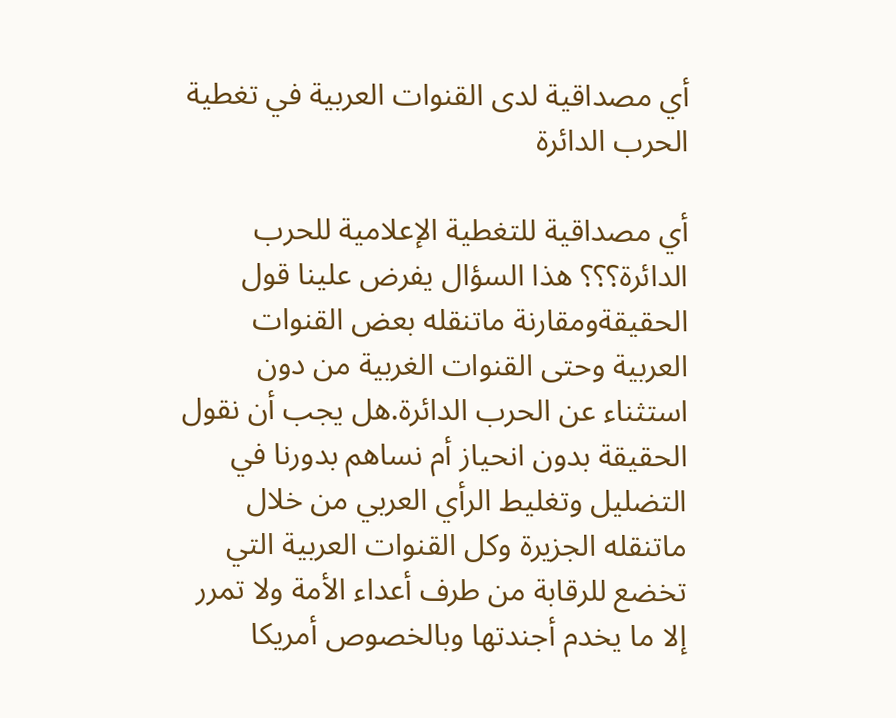أي مصداقية لدى القنوات العربية في تغطية الحرب الدائرة

أي مصداقية للتغطية الإعلامية للحرب الدائرة؟؟؟ هذا السؤال يفرض علينا قول الحقيقةومقارنة ماتنقله بعض القنوات العربية وحتى القنوات الغربية من دون استثناء عن الحرب الدائرة.هل يجب أن نقول الحقيقة بدون انحياز أم نساهم بدورنا في التضليل وتغليط الرأي العربي من خلال ماتنقله الجزيرة وكل القنوات العربية التي تخضع للرقابة من طرف أعداء الأمة ولا تمرر إلا ما يخدم أجندتها وبالخصوص أمريكا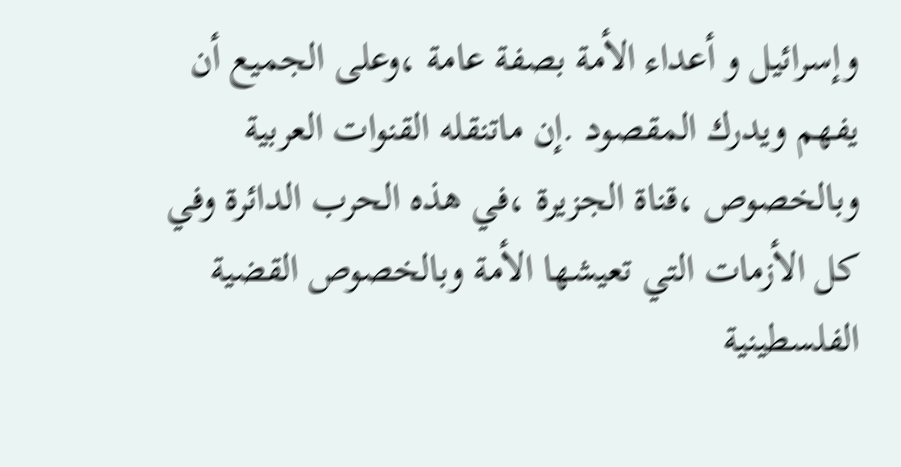وإسرائيل و أعداء الأمة بصفة عامة ،وعلى الجميع أن يفهم ويدرك المقصود .إن ماتنقله القنوات العربية وبالخصوص ،قناة الجزيرة ،في هذه الحرب الدائرة وفي كل الأزمات التي تعيشها الأمة وبالخصوص القضية الفلسطينية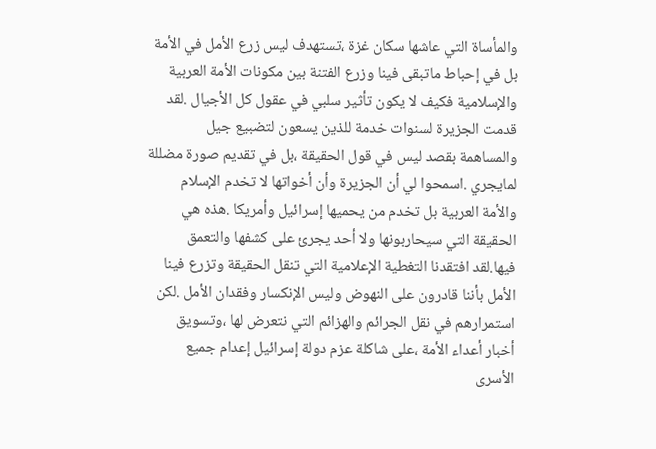والمأساة التي عاشها سكان غزة ،تستهدف ليس زرع الأمل في الأمة بل في إحباط ماتبقى فينا وزرع الفتنة بين مكونات الأمة العربية والإسلامية فكيف لا يكون تأثير سلبي في عقول كل الأجيال .لقد قدمت الجزيرة لسنوات خدمة للذين يسعون لتضبيع جيل والمساهمة بقصد ليس في قول الحقيقة ،بل في تقديم صورة مضللة لمايجري .اسمحوا لي أن الجزيرة وأن أخواتها لا تخدم الإسلام والأمة العربية بل تخدم من يحميها إسرائيل وأمريكا .هذه هي الحقيقة التي سيحاربونها ولا أحد يجرئ على كشفها والتعمق فيها.لقد افتقدنا التغطية الإعلامية التي تنقل الحقيقة وتزرع فينا الأمل بأننا قادرون على النهوض وليس الإنكسار وفقدان الأمل .لكن استمرارهم في نقل الجرائم والهزائم التي نتعرض لها ،وتسويق أخبار أعداء الأمة ،على شاكلة عزم دولة إسرائيل إعدام جميع الأسرى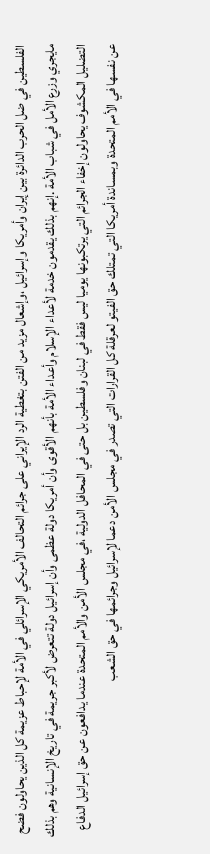الفلسطين في ضل الحرب الدائرة بين إيران وأمريكا وإسرائيل ،وإشعال مزيد من الفتن بتغطية الرد الإيراني على جرائم التحالف الأمريكي الإسرائلي في الأمة لإحباط عزيمة كل الذين يحاولون فضح مايجري وزرع الأمل في شباب الأمة .إنهم بذلك يقدمون خدمة لأعداء الإسلام وأعداء الأمة بأنهم الأقوى وأن أمريكا دولة عظمى وأن إسرائيل دولة تتعرض لأكبر جريمة في تاريخ الإنسانية وهم بذلك التضليل المكشوف يحاولون إخفاء الجرائم التي يرتكبونها يوميا ليس فقط في لبنان وفلسطين بل حتى في المحافل الدولية ،في مجلس الأمن والأمم المتحدة عندما يدافعون عن حق إسرائيل الدفاع عن نفسها في الأمم المتحدة وبمساندة أمريكا التي تمتلك حق الفيتو لعرقلة كل القرارات التي تصدر في مجلس الأمن دعما لإسرائيل وجرائمها في حق الشعب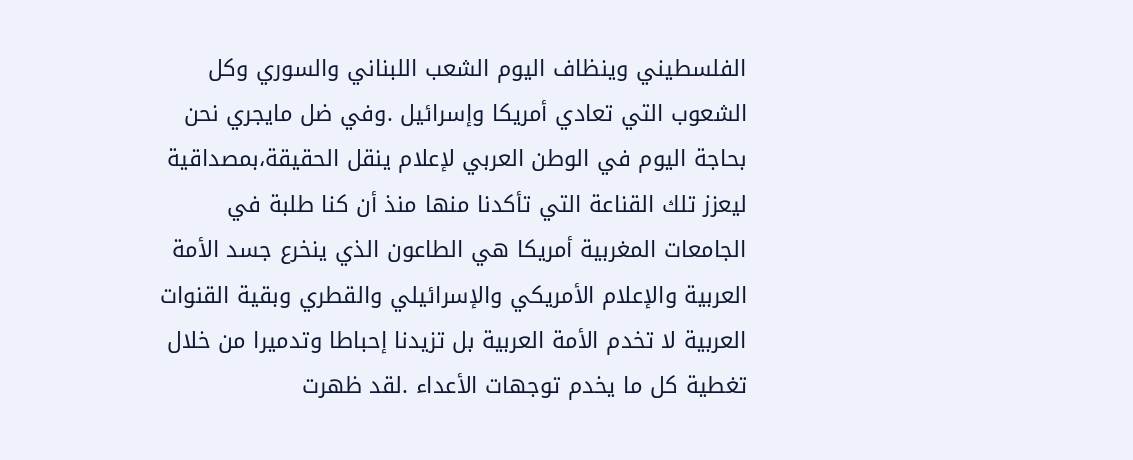الفلسطيني وينظاف اليوم الشعب اللبناني والسوري وكل الشعوب التي تعادي أمريكا وإسرائيل .وفي ضل مايجري نحن بحاجة اليوم في الوطن العربي لإعلام ينقل الحقيقة،بمصداقية ليعزز تلك القناعة التي تأكدنا منها منذ أن كنا طلبة في الجامعات المغربية أمريكا هي الطاعون الذي ينخرع جسد الأمة العربية والإعلام الأمريكي والإسرائيلي والقطري وبقية القنوات العربية لا تخدم الأمة العربية بل تزيدنا إحباطا وتدميرا من خلال تغطية كل ما يخدم توجهات الأعداء .لقد ظهرت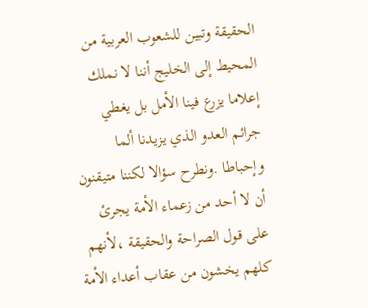الحقيقة وتبين للشعوب العربية من المحيط إلى الخليج أننا لا نملك إعلاما يزرع فينا الأمل بل يغطي جرائم العدو الذي يزيدنا ألما وإحباطا .ونطرح سؤالا لكننا متيقنون أن لا أحد من زعماء الأمة يجرئ على قول الصراحة والحقيقة ،لأنهم كلهم يخشون من عقاب أعداء الأمة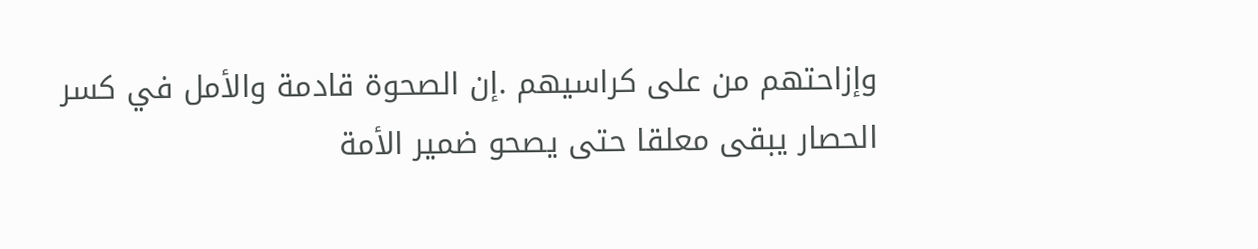وإزاحتهم من على كراسيهم .إن الصحوة قادمة والأمل في كسر الحصار يبقى معلقا حتى يصحو ضمير الأمة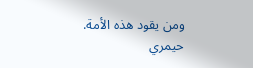ومن يقود هذه الأمة.
حيمري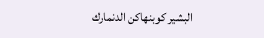البشير كوبنهاكن الدنمارك